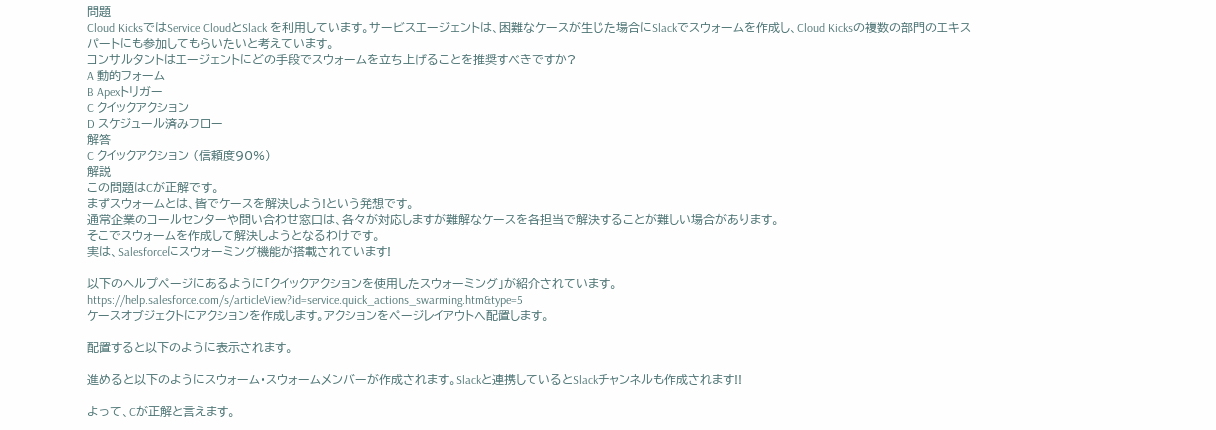問題
Cloud KicksではService CloudとSlack を利用しています。サービスエージェントは、困難なケースが生じた場合にSlackでスウォームを作成し、Cloud Kicksの複数の部門のエキスパートにも参加してもらいたいと考えています。
コンサルタントはエージェントにどの手段でスウォームを立ち上げることを推奨すべきですか?
A 動的フォーム
B Apexトリガー
C クイックアクション
D スケジュール済みフロー
解答
C クイックアクション (信頼度90%)
解説
この問題はCが正解です。
まずスウォームとは、皆でケースを解決しよう!という発想です。
通常企業のコールセンターや問い合わせ窓口は、各々が対応しますが難解なケースを各担当で解決することが難しい場合があります。
そこでスウォームを作成して解決しようとなるわけです。
実は、Salesforceにスウォーミング機能が搭載されています!

以下のヘルプページにあるように「クイックアクションを使用したスウォーミング」が紹介されています。
https://help.salesforce.com/s/articleView?id=service.quick_actions_swarming.htm&type=5
ケースオブジェクトにアクションを作成します。アクションをページレイアウトへ配置します。

配置すると以下のように表示されます。

進めると以下のようにスウォーム・スウォームメンバーが作成されます。Slackと連携しているとSlackチャンネルも作成されます!!

よって、Cが正解と言えます。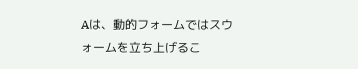Aは、動的フォームではスウォームを立ち上げるこ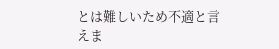とは難しいため不適と言えま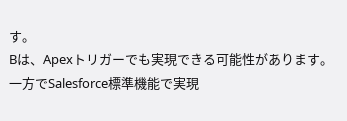す。
Bは、Apexトリガーでも実現できる可能性があります。一方でSalesforce標準機能で実現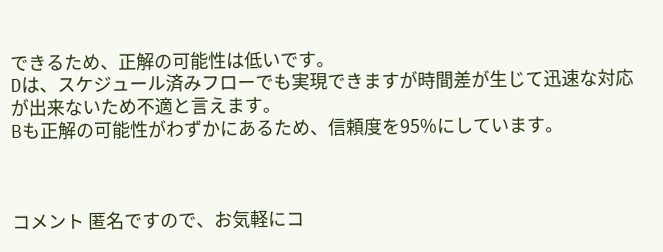できるため、正解の可能性は低いです。
Dは、スケジュール済みフローでも実現できますが時間差が生じて迅速な対応が出来ないため不適と言えます。
Bも正解の可能性がわずかにあるため、信頼度を95%にしています。



コメント 匿名ですので、お気軽にコ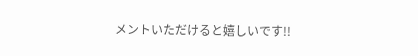メントいただけると嬉しいです!!